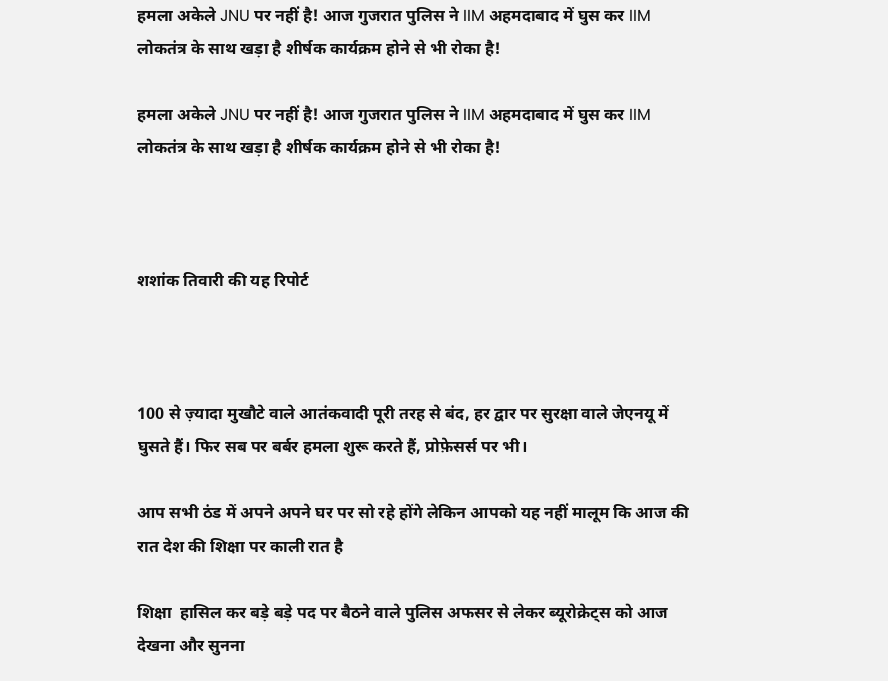हमला अकेले JNU पर नहीं है! आज गुजरात पुलिस ने IIM अहमदाबाद में घुस कर IIM लोकतंत्र के साथ खड़ा है शीर्षक कार्यक्रम होने से भी रोका है!

हमला अकेले JNU पर नहीं है! आज गुजरात पुलिस ने IIM अहमदाबाद में घुस कर IIM लोकतंत्र के साथ खड़ा है शीर्षक कार्यक्रम होने से भी रोका है!



शशांक तिवारी की यह रिपोर्ट



100 से ज़्यादा मुखौटे वाले आतंकवादी पूरी तरह से बंद, हर द्वार पर सुरक्षा वाले जेएनयू में घुसते हैं। फिर सब पर बर्बर हमला शुरू करते हैं, प्रोफ़ेसर्स पर भी।

आप सभी ठंड में अपने अपने घर पर सो रहे होंगे लेकिन आपको यह नहीं मालूम कि आज की रात देश की शिक्षा पर काली रात है

शिक्षा  हासिल कर बड़े बड़े पद पर बैठने वाले पुलिस अफसर से लेकर ब्यूरोक्रेट्स को आज देखना और सुनना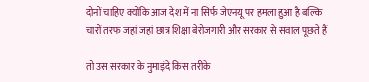दोनों चाहिए क्योंकि आज देश में ना सिर्फ जेएनयू पर हमला हुआ है बल्कि चारों तरफ जहां जहां छात्र शिक्षा बेरोजगारी और सरकार से सवाल पूछते हैं

तो उस सरकार के नुमाइंदे किस तरीके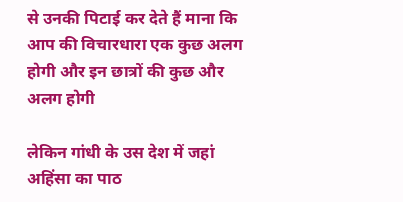से उनकी पिटाई कर देते हैं माना कि आप की विचारधारा एक कुछ अलग होगी और इन छात्रों की कुछ और अलग होगी

लेकिन गांधी के उस देश में जहां अहिंसा का पाठ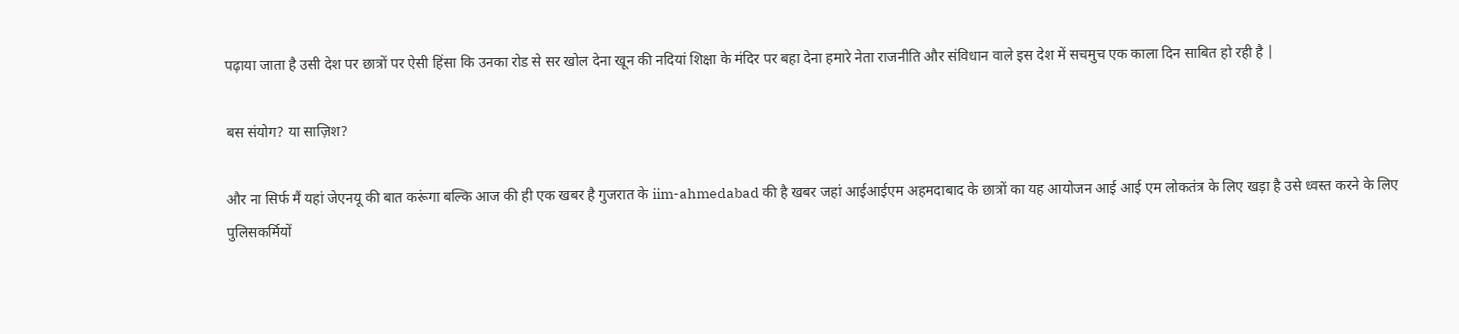पढ़ाया जाता है उसी देश पर छात्रों पर ऐसी हिंसा कि उनका रोड से सर खोल देना खून की नदियां शिक्षा के मंदिर पर बहा देना हमारे नेता राजनीति और संविधान वाले इस देश में सचमुच एक काला दिन साबित हो रही है |

बस संयोग? या साज़िश?

और ना सिर्फ मैं यहां जेएनयू की बात करूंगा बल्कि आज की ही एक खबर है गुजरात के iim-ahmedabad की है खबर जहां आईआईएम अहमदाबाद के छात्रों का यह आयोजन आई आई एम लोकतंत्र के लिए खड़ा है उसे ध्वस्त करने के लिए पुलिसकर्मियों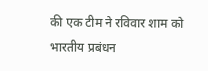की एक टीम ने रविवार शाम को भारतीय प्रबंधन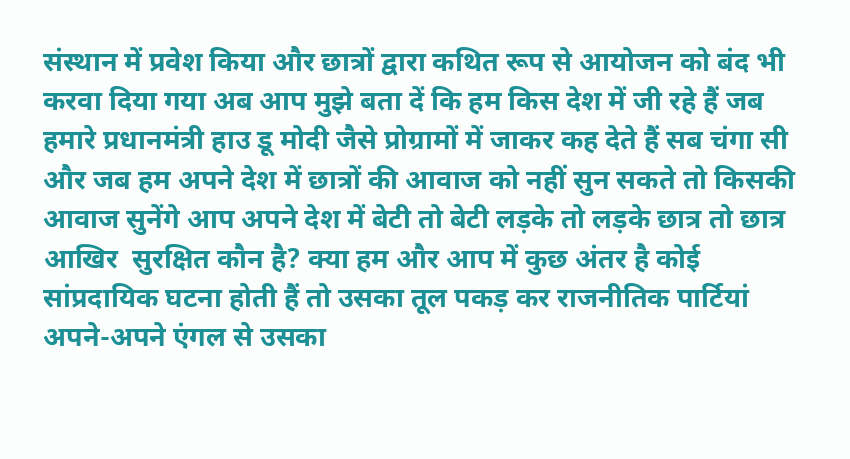संस्थान में प्रवेश किया और छात्रों द्वारा कथित रूप से आयोजन को बंद भी करवा दिया गया अब आप मुझे बता दें कि हम किस देश में जी रहे हैं जब हमारे प्रधानमंत्री हाउ डू मोदी जैसे प्रोग्रामों में जाकर कह देते हैं सब चंगा सी और जब हम अपने देश में छात्रों की आवाज को नहीं सुन सकते तो किसकी आवाज सुनेंगे आप अपने देश में बेटी तो बेटी लड़के तो लड़के छात्र तो छात्र आखिर  सुरक्षित कौन है? क्या हम और आप में कुछ अंतर है कोई सांप्रदायिक घटना होती हैं तो उसका तूल पकड़ कर राजनीतिक पार्टियां अपने-अपने एंगल से उसका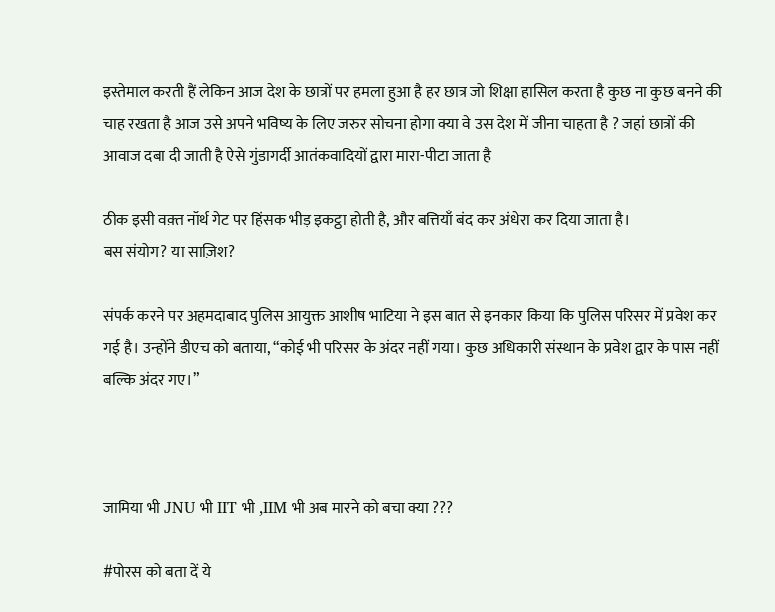इस्तेमाल करती हैं लेकिन आज देश के छात्रों पर हमला हुआ है हर छात्र जो शिक्षा हासिल करता है कुछ ना कुछ बनने की चाह रखता है आज उसे अपने भविष्य के लिए जरुर सोचना होगा क्या वे उस देश में जीना चाहता है ? जहां छात्रों की आवाज दबा दी जाती है ऐसे गुंडागर्दी आतंकवादियों द्वारा मारा-पीटा जाता है

ठीक इसी वक़्त नॉर्थ गेट पर हिंसक भीड़ इकट्ठा होती है, और बत्तियाँ बंद कर अंधेरा कर दिया जाता है।
बस संयोग? या साज़िश?

संपर्क करने पर अहमदाबाद पुलिस आयुक्त आशीष भाटिया ने इस बात से इनकार किया कि पुलिस परिसर में प्रवेश कर गई है। उन्होंने डीएच को बताया, “कोई भी परिसर के अंदर नहीं गया। कुछ अधिकारी संस्थान के प्रवेश द्वार के पास नहीं बल्कि अंदर गए।”



जामिया भी JNU भी IIT भी ,IIM भी अब मारने को बचा क्या ???

#पोरस को बता दें ये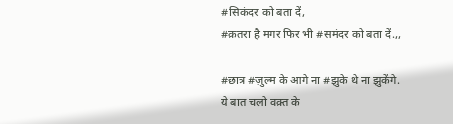#सिकंदर को बता दें,
#क़तरा है मगर फिर भी #समंदर को बता दें.,,

#छात्र #ज़ुल्म के आगे ना #झुके थे ना झुकेंगे.
ये बात चलो वक़्त के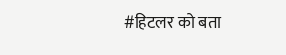#हिटलर को बता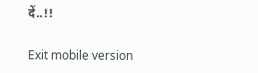दें..!!

Exit mobile version